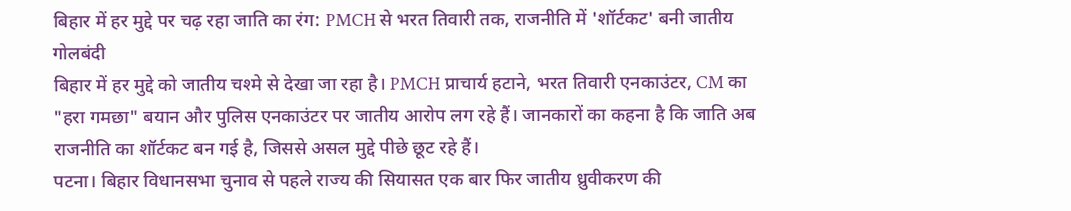बिहार में हर मुद्दे पर चढ़ रहा जाति का रंग: PMCH से भरत तिवारी तक, राजनीति में 'शॉर्टकट' बनी जातीय गोलबंदी
बिहार में हर मुद्दे को जातीय चश्मे से देखा जा रहा है। PMCH प्राचार्य हटाने, भरत तिवारी एनकाउंटर, CM का "हरा गमछा" बयान और पुलिस एनकाउंटर पर जातीय आरोप लग रहे हैं। जानकारों का कहना है कि जाति अब राजनीति का शॉर्टकट बन गई है, जिससे असल मुद्दे पीछे छूट रहे हैं।
पटना। बिहार विधानसभा चुनाव से पहले राज्य की सियासत एक बार फिर जातीय ध्रुवीकरण की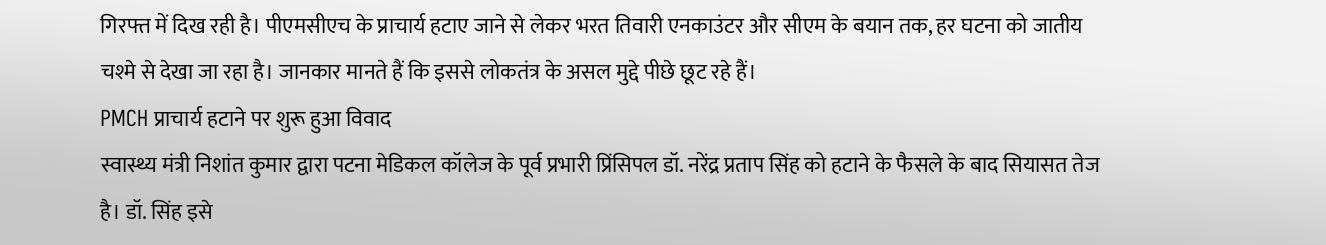गिरफ्त में दिख रही है। पीएमसीएच के प्राचार्य हटाए जाने से लेकर भरत तिवारी एनकाउंटर और सीएम के बयान तक, हर घटना को जातीय चश्मे से देखा जा रहा है। जानकार मानते हैं कि इससे लोकतंत्र के असल मुद्दे पीछे छूट रहे हैं।
PMCH प्राचार्य हटाने पर शुरू हुआ विवाद
स्वास्थ्य मंत्री निशांत कुमार द्वारा पटना मेडिकल कॉलेज के पूर्व प्रभारी प्रिंसिपल डॉ. नरेंद्र प्रताप सिंह को हटाने के फैसले के बाद सियासत तेज है। डॉ. सिंह इसे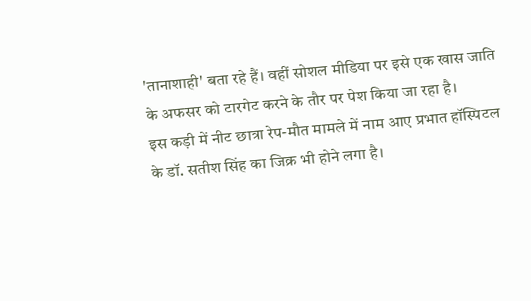'तानाशाही' बता रहे हैं। वहीं सोशल मीडिया पर इसे एक खास जाति के अफसर को टारगेट करने के तौर पर पेश किया जा रहा है।
इस कड़ी में नीट छात्रा रेप-मौत मामले में नाम आए प्रभात हॉस्पिटल के डॉ. सतीश सिंह का जिक्र भी होने लगा है।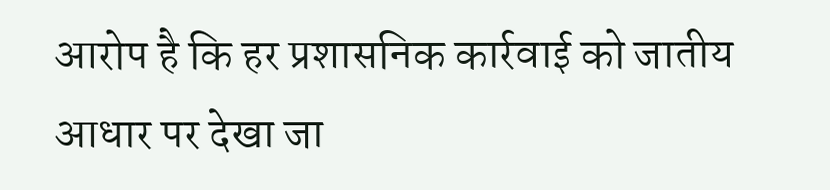आरोप है कि हर प्रशासनिक कार्रवाई को जातीय आधार पर देखा जा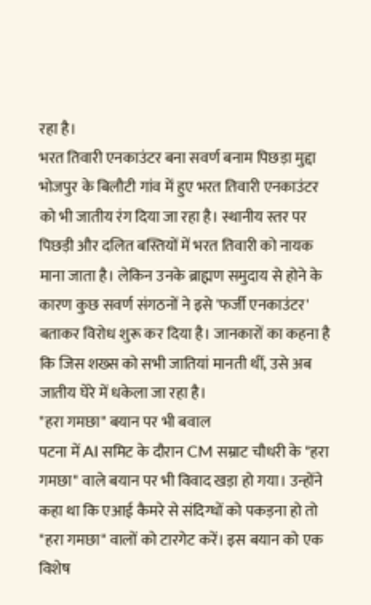रहा है।
भरत तिवारी एनकाउंटर बना सवर्ण बनाम पिछड़ा मुद्दा
भोजपुर के बिलौटी गांव में हुए भरत तिवारी एनकाउंटर को भी जातीय रंग दिया जा रहा है। स्थानीय स्तर पर पिछड़ी और दलित बस्तियों में भरत तिवारी को नायक माना जाता है। लेकिन उनके ब्राह्मण समुदाय से होने के कारण कुछ सवर्ण संगठनों ने इसे 'फर्जी एनकाउंटर' बताकर विरोध शुरू कर दिया है। जानकारों का कहना है कि जिस शख्स को सभी जातियां मानती थीं, उसे अब जातीय घेरे में धकेला जा रहा है।
"हरा गमछा" बयान पर भी बवाल
पटना में AI समिट के दौरान CM सम्राट चौधरी के "हरा गमछा" वाले बयान पर भी विवाद खड़ा हो गया। उन्होंने कहा था कि एआई कैमरे से संदिग्धों को पकड़ना हो तो "हरा गमछा" वालों को टारगेट करें। इस बयान को एक विशेष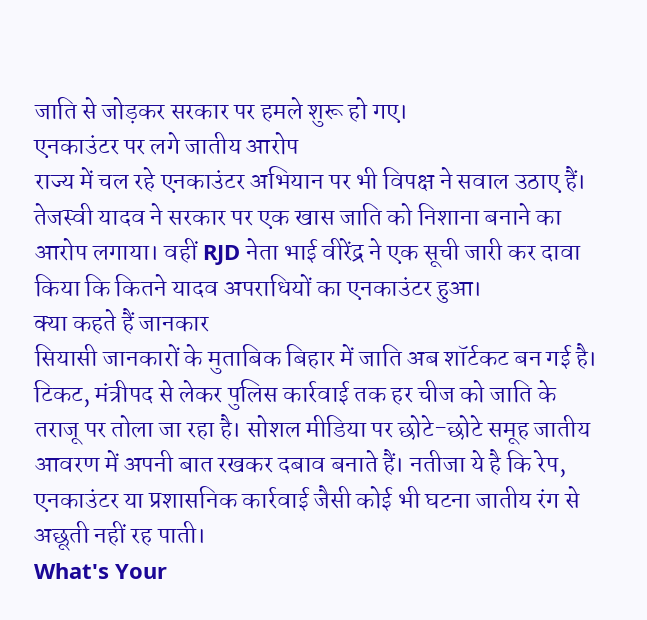जाति से जोड़कर सरकार पर हमले शुरू हो गए।
एनकाउंटर पर लगे जातीय आरोप
राज्य में चल रहे एनकाउंटर अभियान पर भी विपक्ष ने सवाल उठाए हैं। तेजस्वी यादव ने सरकार पर एक खास जाति को निशाना बनाने का आरोप लगाया। वहीं RJD नेता भाई वीरेंद्र ने एक सूची जारी कर दावा किया कि कितने यादव अपराधियों का एनकाउंटर हुआ।
क्या कहते हैं जानकार
सियासी जानकारों के मुताबिक बिहार में जाति अब शॉर्टकट बन गई है। टिकट, मंत्रीपद से लेकर पुलिस कार्रवाई तक हर चीज को जाति के तराजू पर तोला जा रहा है। सोशल मीडिया पर छोटे-छोटे समूह जातीय आवरण में अपनी बात रखकर दबाव बनाते हैं। नतीजा ये है कि रेप, एनकाउंटर या प्रशासनिक कार्रवाई जैसी कोई भी घटना जातीय रंग से अछूती नहीं रह पाती।
What's Your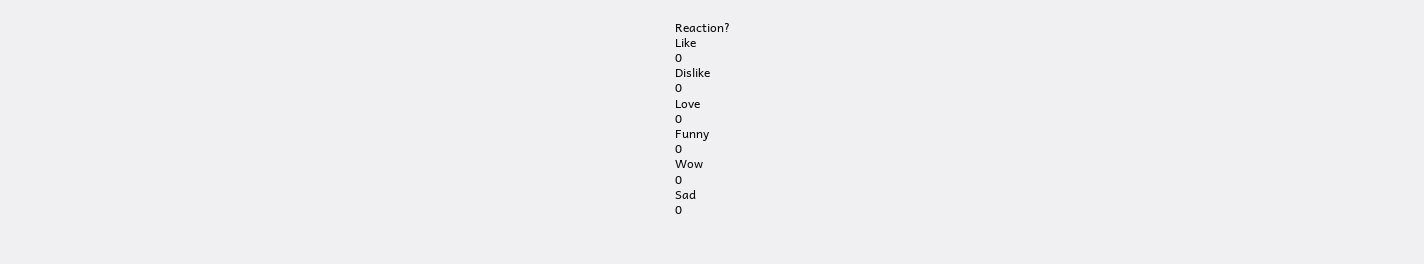Reaction?
Like
0
Dislike
0
Love
0
Funny
0
Wow
0
Sad
0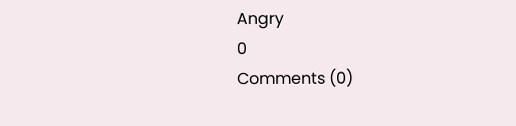Angry
0
Comments (0)